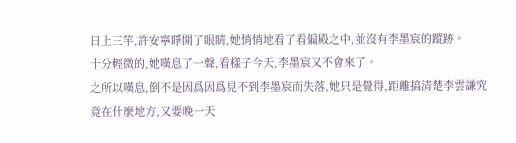日上三竿,許安寧睜開了眼睛,她悄悄地看了看偏殿之中,並沒有李墨宸的蹤跡。
十分輕微的,她嘆息了一聲,看樣子今天,李墨宸又不會來了。
之所以嘆息,倒不是因爲因爲見不到李墨宸而失落,她只是覺得,距離搞清楚李雲謙究
竟在什麼地方,又要晚一天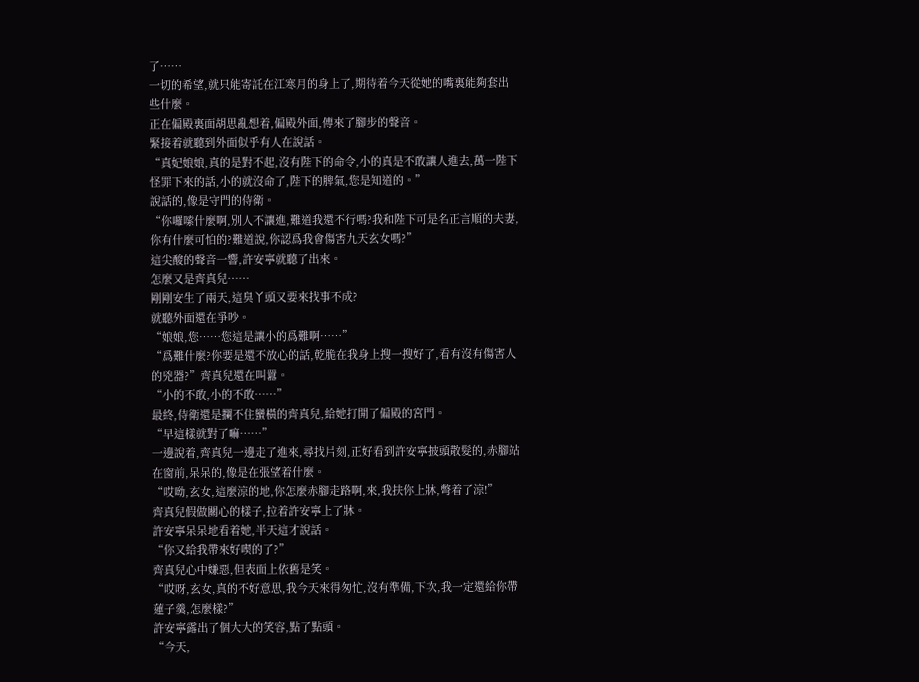了……
一切的希望,就只能寄託在江寒月的身上了,期待着今天從她的嘴裏能夠套出些什麼。
正在偏殿裏面胡思亂想着,偏殿外面,傳來了腳步的聲音。
緊接着就聽到外面似乎有人在說話。
“真妃娘娘,真的是對不起,沒有陛下的命令,小的真是不敢讓人進去,萬一陛下怪罪下來的話,小的就沒命了,陛下的脾氣,您是知道的。”
說話的,像是守門的侍衛。
“你囉嗦什麼啊,別人不讓進,難道我還不行嗎?我和陛下可是名正言順的夫妻,你有什麼可怕的?難道說,你認爲我會傷害九天玄女嗎?”
這尖酸的聲音一響,許安寧就聽了出來。
怎麼又是齊真兒……
剛剛安生了兩天,這臭丫頭又要來找事不成?
就聽外面還在爭吵。
“娘娘,您……您這是讓小的爲難啊……”
“爲難什麼?你要是還不放心的話,乾脆在我身上搜一搜好了,看有沒有傷害人的兇器?”齊真兒還在叫囂。
“小的不敢,小的不敢……”
最終,侍衛還是攔不住蠻橫的齊真兒,給她打開了偏殿的宮門。
“早這樣就對了嘛……”
一邊說着,齊真兒一邊走了進來,尋找片刻,正好看到許安寧披頭散髮的,赤腳站在窗前,呆呆的,像是在張望着什麼。
“哎呦,玄女,這麼涼的地,你怎麼赤腳走路啊,來,我扶你上牀,彆着了涼!”
齊真兒假做關心的樣子,拉着許安寧上了牀。
許安寧呆呆地看着她,半天這才說話。
“你又給我帶來好喫的了?”
齊真兒心中嫌惡,但表面上依舊是笑。
“哎呀,玄女,真的不好意思,我今天來得匆忙,沒有準備,下次,我一定還給你帶蓮子羹,怎麼樣?”
許安寧露出了個大大的笑容,點了點頭。
“今天,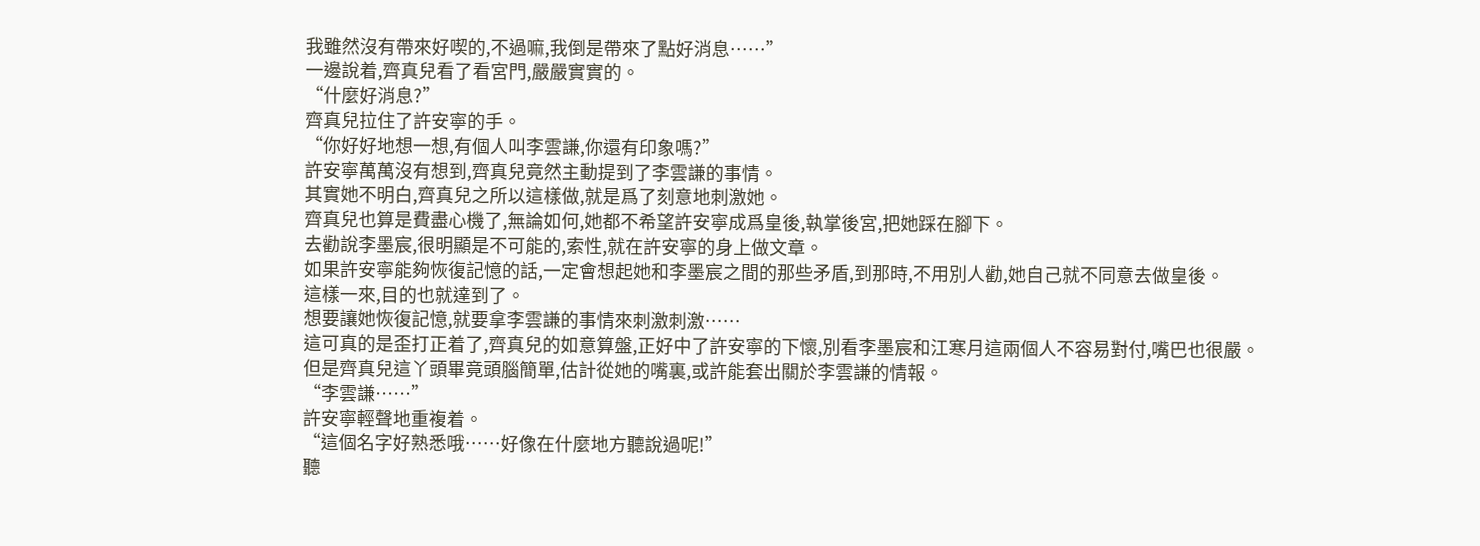我雖然沒有帶來好喫的,不過嘛,我倒是帶來了點好消息……”
一邊說着,齊真兒看了看宮門,嚴嚴實實的。
“什麼好消息?”
齊真兒拉住了許安寧的手。
“你好好地想一想,有個人叫李雲謙,你還有印象嗎?”
許安寧萬萬沒有想到,齊真兒竟然主動提到了李雲謙的事情。
其實她不明白,齊真兒之所以這樣做,就是爲了刻意地刺激她。
齊真兒也算是費盡心機了,無論如何,她都不希望許安寧成爲皇後,執掌後宮,把她踩在腳下。
去勸說李墨宸,很明顯是不可能的,索性,就在許安寧的身上做文章。
如果許安寧能夠恢復記憶的話,一定會想起她和李墨宸之間的那些矛盾,到那時,不用別人勸,她自己就不同意去做皇後。
這樣一來,目的也就達到了。
想要讓她恢復記憶,就要拿李雲謙的事情來刺激刺激……
這可真的是歪打正着了,齊真兒的如意算盤,正好中了許安寧的下懷,別看李墨宸和江寒月這兩個人不容易對付,嘴巴也很嚴。
但是齊真兒這丫頭畢竟頭腦簡單,估計從她的嘴裏,或許能套出關於李雲謙的情報。
“李雲謙……”
許安寧輕聲地重複着。
“這個名字好熟悉哦……好像在什麼地方聽說過呢!”
聽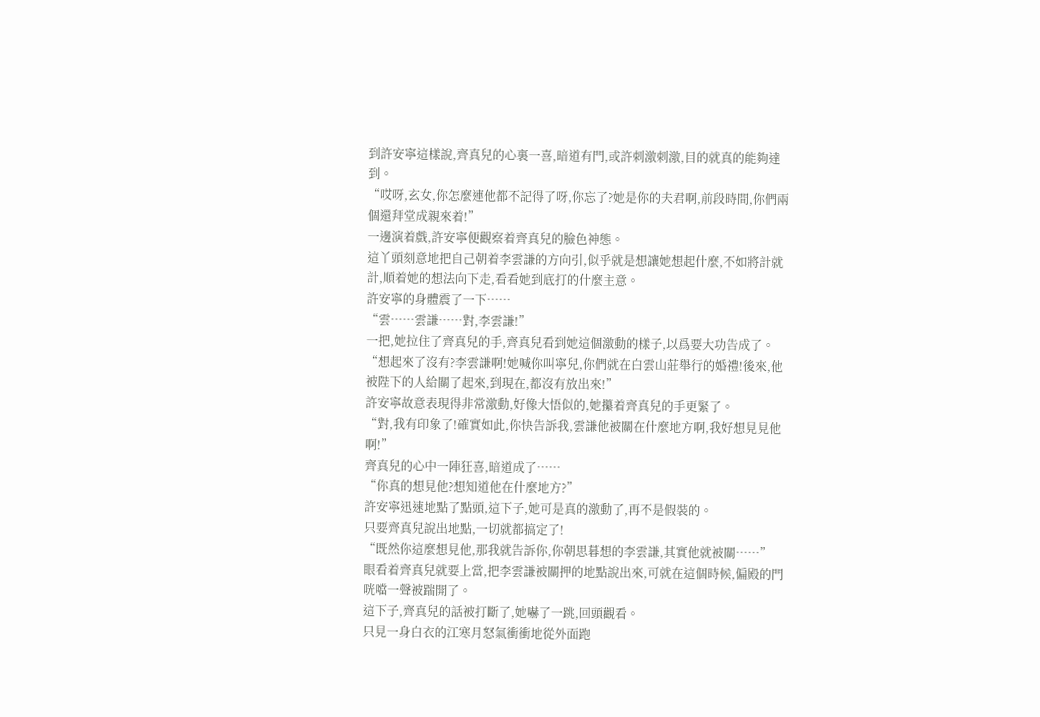到許安寧這樣說,齊真兒的心裏一喜,暗道有門,或許刺激刺激,目的就真的能夠達到。
“哎呀,玄女,你怎麼連他都不記得了呀,你忘了?她是你的夫君啊,前段時間,你們兩個還拜堂成親來着!”
一邊演着戲,許安寧便觀察着齊真兒的臉色神態。
這丫頭刻意地把自己朝着李雲謙的方向引,似乎就是想讓她想起什麼,不如將計就計,順着她的想法向下走,看看她到底打的什麼主意。
許安寧的身體震了一下……
“雲……雲謙……對,李雲謙!”
一把,她拉住了齊真兒的手,齊真兒看到她這個激動的樣子,以爲要大功告成了。
“想起來了沒有?李雲謙啊!她喊你叫寧兒,你們就在白雲山莊舉行的婚禮!後來,他被陛下的人給關了起來,到現在,都沒有放出來!”
許安寧故意表現得非常激動,好像大悟似的,她攥着齊真兒的手更緊了。
“對,我有印象了!確實如此,你快告訴我,雲謙他被關在什麼地方啊,我好想見見他啊!”
齊真兒的心中一陣狂喜,暗道成了……
“你真的想見他?想知道他在什麼地方?”
許安寧迅速地點了點頭,這下子,她可是真的激動了,再不是假裝的。
只要齊真兒說出地點,一切就都搞定了!
“既然你這麼想見他,那我就告訴你,你朝思暮想的李雲謙,其實他就被關……”
眼看着齊真兒就要上當,把李雲謙被關押的地點說出來,可就在這個時候,偏殿的門咣噹一聲被踹開了。
這下子,齊真兒的話被打斷了,她嚇了一跳,回頭觀看。
只見一身白衣的江寒月怒氣衝衝地從外面跑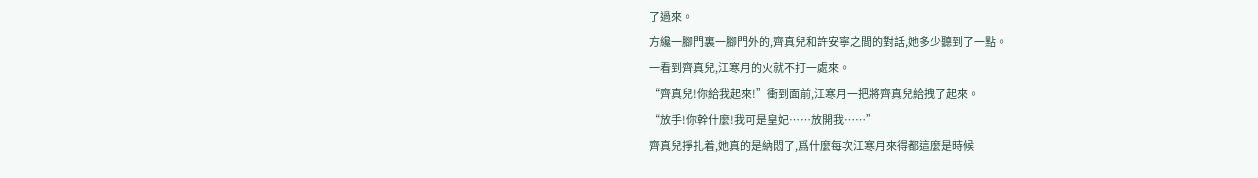了過來。
方纔一腳門裏一腳門外的,齊真兒和許安寧之間的對話,她多少聽到了一點。
一看到齊真兒,江寒月的火就不打一處來。
“齊真兒!你給我起來!”衝到面前,江寒月一把將齊真兒給拽了起來。
“放手!你幹什麼!我可是皇妃……放開我……”
齊真兒掙扎着,她真的是納悶了,爲什麼每次江寒月來得都這麼是時候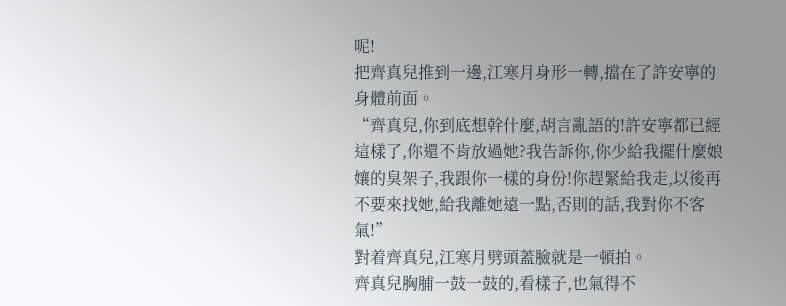呢!
把齊真兒推到一邊,江寒月身形一轉,擋在了許安寧的身體前面。
“齊真兒,你到底想幹什麼,胡言亂語的!許安寧都已經這樣了,你還不肯放過她?我告訴你,你少給我擺什麼娘孃的臭架子,我跟你一樣的身份!你趕緊給我走,以後再不要來找她,給我離她遠一點,否則的話,我對你不客氣!”
對着齊真兒,江寒月劈頭蓋臉就是一頓拍。
齊真兒胸脯一鼓一鼓的,看樣子,也氣得不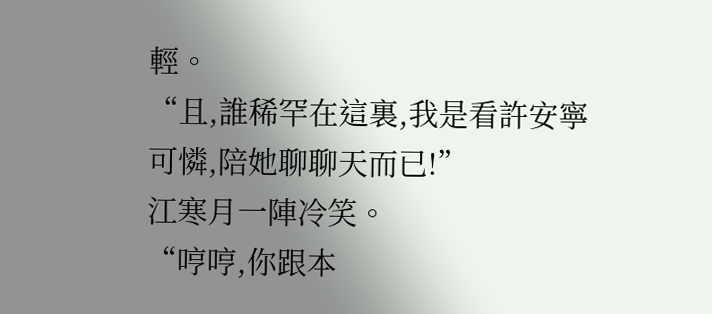輕。
“且,誰稀罕在這裏,我是看許安寧可憐,陪她聊聊天而已!”
江寒月一陣冷笑。
“哼哼,你跟本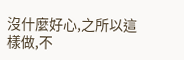沒什麼好心,之所以這樣做,不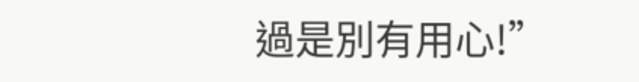過是別有用心!”